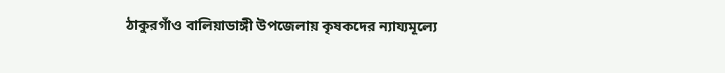ঠাকুরগাঁও বালিয়াডাঙ্গী উপজেলায় কৃষকদের ন্যায্যমূল্যে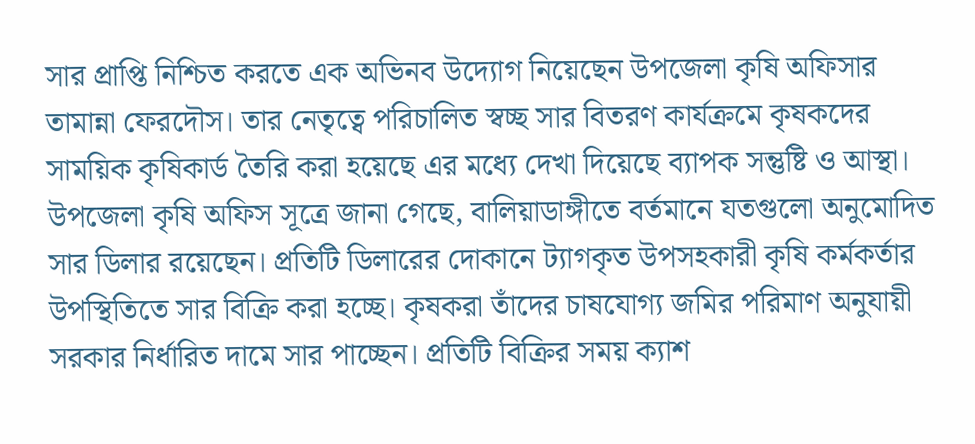সার প্রাপ্তি নিশ্চিত করতে এক অভিনব উদ্যোগ নিয়েছেন উপজেলা কৃষি অফিসার তামান্না ফেরদৌস। তার নেতৃত্বে পরিচালিত স্বচ্ছ সার বিতরণ কার্যক্রমে কৃষকদের সাময়িক কৃষিকার্ড তৈরি করা হয়েছে এর মধ্যে দেখা দিয়েছে ব্যাপক সন্তুষ্টি ও আস্থা।
উপজেলা কৃষি অফিস সূত্রে জানা গেছে, বালিয়াডাঙ্গীতে বর্তমানে যতগুলো অনুমোদিত সার ডিলার রয়েছেন। প্রতিটি ডিলারের দোকানে ট্যাগকৃত উপসহকারী কৃষি কর্মকর্তার উপস্থিতিতে সার বিক্রি করা হচ্ছে। কৃষকরা তাঁদের চাষযোগ্য জমির পরিমাণ অনুযায়ী সরকার নির্ধারিত দামে সার পাচ্ছেন। প্রতিটি বিক্রির সময় ক্যাশ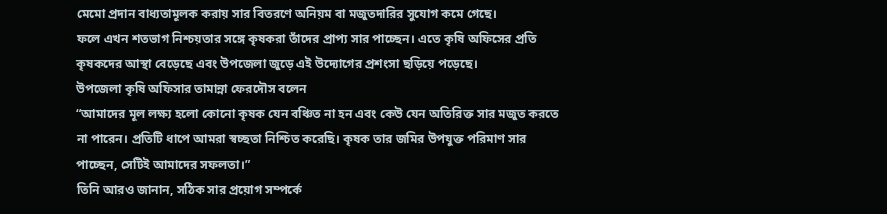মেমো প্রদান বাধ্যতামূলক করায় সার বিতরণে অনিয়ম বা মজুতদারির সুযোগ কমে গেছে।
ফলে এখন শতভাগ নিশ্চয়তার সঙ্গে কৃষকরা তাঁদের প্রাপ্য সার পাচ্ছেন। এতে কৃষি অফিসের প্রতি কৃষকদের আস্থা বেড়েছে এবং উপজেলা জুড়ে এই উদ্যোগের প্রশংসা ছড়িয়ে পড়েছে।
উপজেলা কৃষি অফিসার তামান্না ফেরদৌস বলেন
“আমাদের মূল লক্ষ্য হলো কোনো কৃষক যেন বঞ্চিত না হন এবং কেউ যেন অতিরিক্ত সার মজুত করতে না পারেন। প্রতিটি ধাপে আমরা স্বচ্ছতা নিশ্চিত করেছি। কৃষক তার জমির উপযুক্ত পরিমাণ সার পাচ্ছেন, সেটিই আমাদের সফলতা।”
তিনি আরও জানান, সঠিক সার প্রয়োগ সম্পর্কে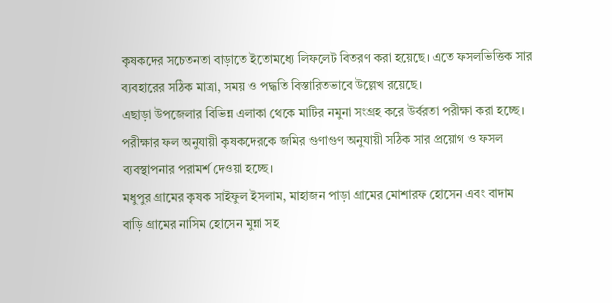কৃষকদের সচেতনতা বাড়াতে ইতোমধ্যে লিফলেট বিতরণ করা হয়েছে। এতে ফসলভিত্তিক সার ব্যবহারের সঠিক মাত্রা, সময় ও পদ্ধতি বিস্তারিতভাবে উল্লেখ রয়েছে।
এছাড়া উপজেলার বিভিন্ন এলাকা থেকে মাটির নমুনা সংগ্রহ করে উর্বরতা পরীক্ষা করা হচ্ছে। পরীক্ষার ফল অনুযায়ী কৃষকদেরকে জমির গুণাগুণ অনুযায়ী সঠিক সার প্রয়োগ ও ফসল ব্যবস্থাপনার পরামর্শ দেওয়া হচ্ছে।
মধুপুর গ্রামের কৃষক সাইফুল ইসলাম, মাহাজন পাড়া গ্রামের মোশারফ হোসেন এবং বাদাম বাড়ি গ্রামের নাসিম হোসেন মুন্না সহ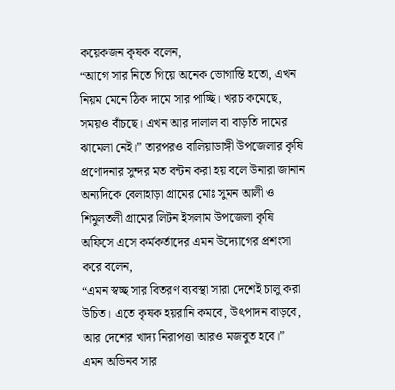কয়েকজন কৃষক বলেন,
“আগে সার নিতে গিয়ে অনেক ভোগান্তি হতো, এখন নিয়ম মেনে ঠিক দামে সার পাচ্ছি। খরচ কমেছে, সময়ও বাঁচছে। এখন আর দালাল বা বাড়তি দামের ঝামেলা নেই।” তারপরও বালিয়াডাঙ্গী উপজেলার কৃষি প্রণোদনার সুন্দর মত বন্টন করা হয় বলে উনারা জানান
অন্যদিকে বেলাহাড়া গ্রামের মোঃ সুমন আলী ও শিমুলতলী গ্রামের লিটন ইসলাম উপজেলা কৃষি অফিসে এসে কর্মকর্তাদের এমন উদ্যোগের প্রশংসা করে বলেন,
“এমন স্বচ্ছ সার বিতরণ ব্যবস্থা সারা দেশেই চালু করা উচিত। এতে কৃষক হয়রানি কমবে, উৎপাদন বাড়বে, আর দেশের খাদ্য নিরাপত্তা আরও মজবুত হবে।”
এমন অভিনব সার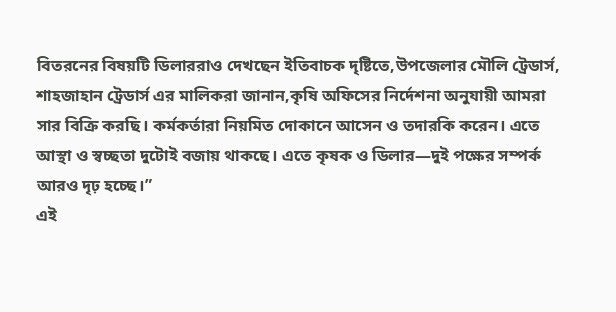বিতরনের বিষয়টি ডিলাররাও দেখছেন ইতিবাচক দৃষ্টিতে,উপজেলার মৌলি ট্রেডার্স, শাহজাহান ট্রেডার্স এর মালিকরা জানান,কৃষি অফিসের নির্দেশনা অনুযায়ী আমরা সার বিক্রি করছি। কর্মকর্তারা নিয়মিত দোকানে আসেন ও তদারকি করেন। এতে আস্থা ও স্বচ্ছতা দুটোই বজায় থাকছে। এতে কৃষক ও ডিলার—দুই পক্ষের সম্পর্ক আরও দৃঢ় হচ্ছে।”
এই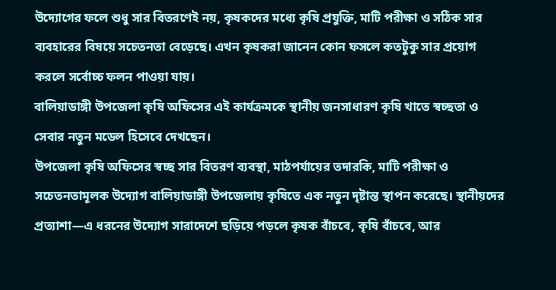উদ্যোগের ফলে শুধু সার বিতরণেই নয়, কৃষকদের মধ্যে কৃষি প্রযুক্তি, মাটি পরীক্ষা ও সঠিক সার ব্যবহারের বিষয়ে সচেতনতা বেড়েছে। এখন কৃষকরা জানেন কোন ফসলে কতটুকু সার প্রয়োগ করলে সর্বোচ্চ ফলন পাওয়া যায়।
বালিয়াডাঙ্গী উপজেলা কৃষি অফিসের এই কার্যক্রমকে স্থানীয় জনসাধারণ কৃষি খাতে স্বচ্ছতা ও সেবার নতুন মডেল হিসেবে দেখছেন।
উপজেলা কৃষি অফিসের স্বচ্ছ সার বিতরণ ব্যবস্থা, মাঠপর্যায়ের তদারকি, মাটি পরীক্ষা ও সচেতনতামূলক উদ্যোগ বালিয়াডাঙ্গী উপজেলায় কৃষিতে এক নতুন দৃষ্টান্ত স্থাপন করেছে। স্থানীয়দের প্রত্যাশা—এ ধরনের উদ্যোগ সারাদেশে ছড়িয়ে পড়লে কৃষক বাঁচবে, কৃষি বাঁচবে, আর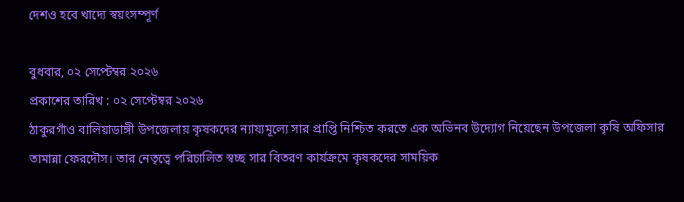দেশও হবে খাদ্যে স্বয়ংসম্পূর্ণ

বুধবার, ০২ সেপ্টেম্বর ২০২৬
প্রকাশের তারিখ : ০২ সেপ্টেম্বর ২০২৬
ঠাকুরগাঁও বালিয়াডাঙ্গী উপজেলায় কৃষকদের ন্যায্যমূল্যে সার প্রাপ্তি নিশ্চিত করতে এক অভিনব উদ্যোগ নিয়েছেন উপজেলা কৃষি অফিসার তামান্না ফেরদৌস। তার নেতৃত্বে পরিচালিত স্বচ্ছ সার বিতরণ কার্যক্রমে কৃষকদের সাময়িক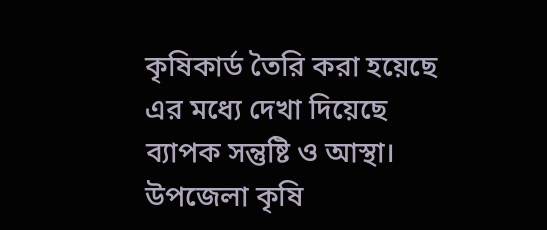কৃষিকার্ড তৈরি করা হয়েছে এর মধ্যে দেখা দিয়েছে ব্যাপক সন্তুষ্টি ও আস্থা।
উপজেলা কৃষি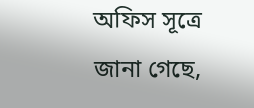অফিস সূত্রে জানা গেছে,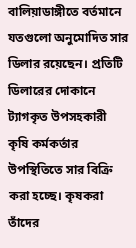বালিয়াডাঙ্গীতে বর্তমানে যতগুলো অনুমোদিত সার ডিলার রয়েছেন। প্রতিটি ডিলারের দোকানে ট্যাগকৃত উপসহকারী কৃষি কর্মকর্তার উপস্থিতিতে সার বিক্রি করা হচ্ছে। কৃষকরা তাঁদের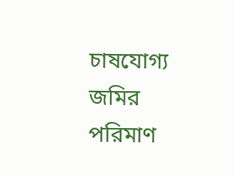চাষযোগ্য জমির পরিমাণ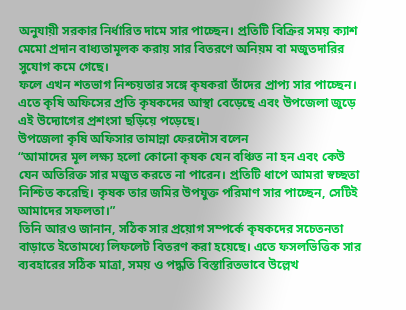অনুযায়ী সরকার নির্ধারিত দামে সার পাচ্ছেন। প্রতিটি বিক্রির সময় ক্যাশ মেমো প্রদান বাধ্যতামূলক করায় সার বিতরণে অনিয়ম বা মজুতদারির সুযোগ কমে গেছে।
ফলে এখন শতভাগ নিশ্চয়তার সঙ্গে কৃষকরা তাঁদের প্রাপ্য সার পাচ্ছেন। এতে কৃষি অফিসের প্রতি কৃষকদের আস্থা বেড়েছে এবং উপজেলা জুড়ে এই উদ্যোগের প্রশংসা ছড়িয়ে পড়েছে।
উপজেলা কৃষি অফিসার তামান্না ফেরদৌস বলেন
“আমাদের মূল লক্ষ্য হলো কোনো কৃষক যেন বঞ্চিত না হন এবং কেউ যেন অতিরিক্ত সার মজুত করতে না পারেন। প্রতিটি ধাপে আমরা স্বচ্ছতা নিশ্চিত করেছি। কৃষক তার জমির উপযুক্ত পরিমাণ সার পাচ্ছেন, সেটিই আমাদের সফলতা।”
তিনি আরও জানান, সঠিক সার প্রয়োগ সম্পর্কে কৃষকদের সচেতনতা বাড়াতে ইতোমধ্যে লিফলেট বিতরণ করা হয়েছে। এতে ফসলভিত্তিক সার ব্যবহারের সঠিক মাত্রা, সময় ও পদ্ধতি বিস্তারিতভাবে উল্লেখ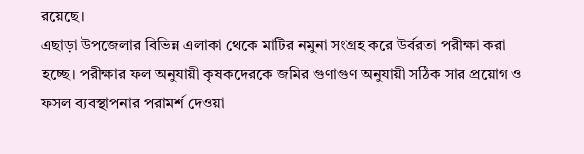রয়েছে।
এছাড়া উপজেলার বিভিন্ন এলাকা থেকে মাটির নমুনা সংগ্রহ করে উর্বরতা পরীক্ষা করা হচ্ছে। পরীক্ষার ফল অনুযায়ী কৃষকদেরকে জমির গুণাগুণ অনুযায়ী সঠিক সার প্রয়োগ ও ফসল ব্যবস্থাপনার পরামর্শ দেওয়া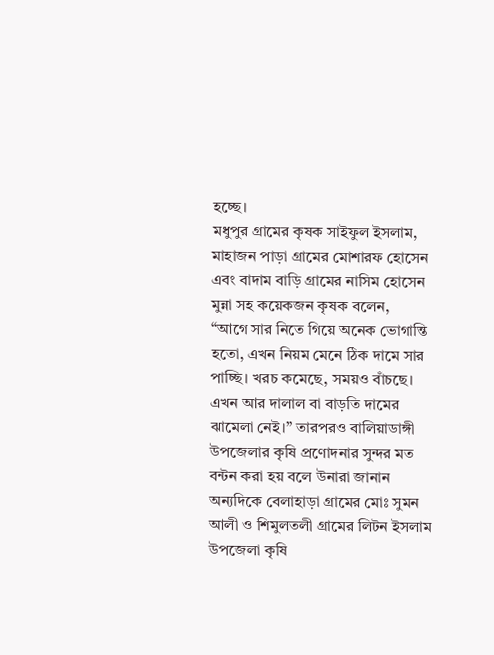হচ্ছে।
মধুপুর গ্রামের কৃষক সাইফুল ইসলাম, মাহাজন পাড়া গ্রামের মোশারফ হোসেন এবং বাদাম বাড়ি গ্রামের নাসিম হোসেন মুন্না সহ কয়েকজন কৃষক বলেন,
“আগে সার নিতে গিয়ে অনেক ভোগান্তি হতো, এখন নিয়ম মেনে ঠিক দামে সার পাচ্ছি। খরচ কমেছে, সময়ও বাঁচছে। এখন আর দালাল বা বাড়তি দামের ঝামেলা নেই।” তারপরও বালিয়াডাঙ্গী উপজেলার কৃষি প্রণোদনার সুন্দর মত বন্টন করা হয় বলে উনারা জানান
অন্যদিকে বেলাহাড়া গ্রামের মোঃ সুমন আলী ও শিমুলতলী গ্রামের লিটন ইসলাম উপজেলা কৃষি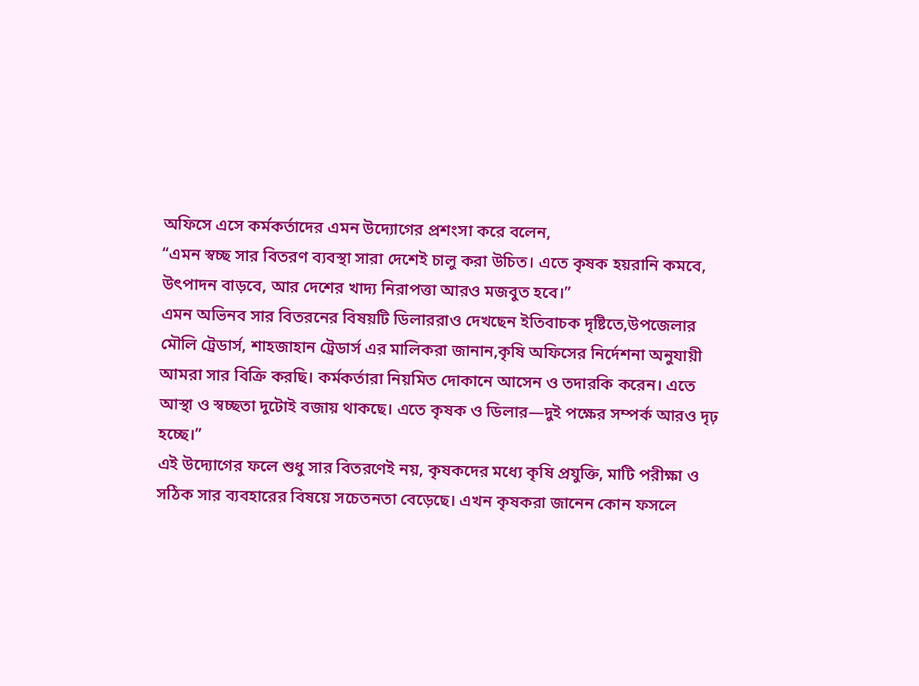অফিসে এসে কর্মকর্তাদের এমন উদ্যোগের প্রশংসা করে বলেন,
“এমন স্বচ্ছ সার বিতরণ ব্যবস্থা সারা দেশেই চালু করা উচিত। এতে কৃষক হয়রানি কমবে, উৎপাদন বাড়বে, আর দেশের খাদ্য নিরাপত্তা আরও মজবুত হবে।”
এমন অভিনব সার বিতরনের বিষয়টি ডিলাররাও দেখছেন ইতিবাচক দৃষ্টিতে,উপজেলার মৌলি ট্রেডার্স, শাহজাহান ট্রেডার্স এর মালিকরা জানান,কৃষি অফিসের নির্দেশনা অনুযায়ী আমরা সার বিক্রি করছি। কর্মকর্তারা নিয়মিত দোকানে আসেন ও তদারকি করেন। এতে আস্থা ও স্বচ্ছতা দুটোই বজায় থাকছে। এতে কৃষক ও ডিলার—দুই পক্ষের সম্পর্ক আরও দৃঢ় হচ্ছে।”
এই উদ্যোগের ফলে শুধু সার বিতরণেই নয়, কৃষকদের মধ্যে কৃষি প্রযুক্তি, মাটি পরীক্ষা ও সঠিক সার ব্যবহারের বিষয়ে সচেতনতা বেড়েছে। এখন কৃষকরা জানেন কোন ফসলে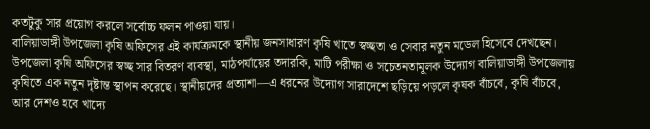কতটুকু সার প্রয়োগ করলে সর্বোচ্চ ফলন পাওয়া যায়।
বালিয়াডাঙ্গী উপজেলা কৃষি অফিসের এই কার্যক্রমকে স্থানীয় জনসাধারণ কৃষি খাতে স্বচ্ছতা ও সেবার নতুন মডেল হিসেবে দেখছেন।
উপজেলা কৃষি অফিসের স্বচ্ছ সার বিতরণ ব্যবস্থা, মাঠপর্যায়ের তদারকি, মাটি পরীক্ষা ও সচেতনতামূলক উদ্যোগ বালিয়াডাঙ্গী উপজেলায় কৃষিতে এক নতুন দৃষ্টান্ত স্থাপন করেছে। স্থানীয়দের প্রত্যাশা—এ ধরনের উদ্যোগ সারাদেশে ছড়িয়ে পড়লে কৃষক বাঁচবে, কৃষি বাঁচবে, আর দেশও হবে খাদ্যে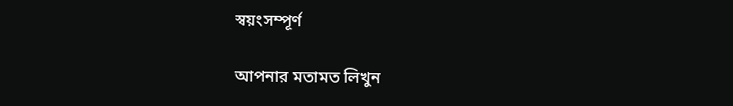স্বয়ংসম্পূর্ণ

আপনার মতামত লিখুন